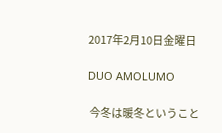2017年2月10日金曜日

DUO AMOLUMO

 今冬は暖冬ということ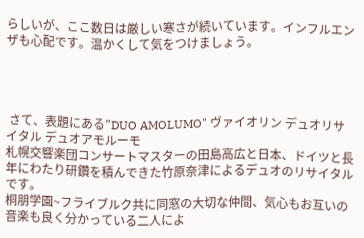らしいが、ここ数日は厳しい寒さが続いています。インフルエンザも心配です。温かくして気をつけましょう。




 さて、表題にある”DUO AMOLUMO" ヴァイオリン デュオリサイタル デュオアモルーモ
札幌交響楽団コンサートマスターの田島高広と日本、ドイツと長年にわたり研鑽を積んできた竹原奈津によるデュオのリサイタルです。
桐朋学園~フライブルク共に同窓の大切な仲間、気心もお互いの音楽も良く分かっている二人によ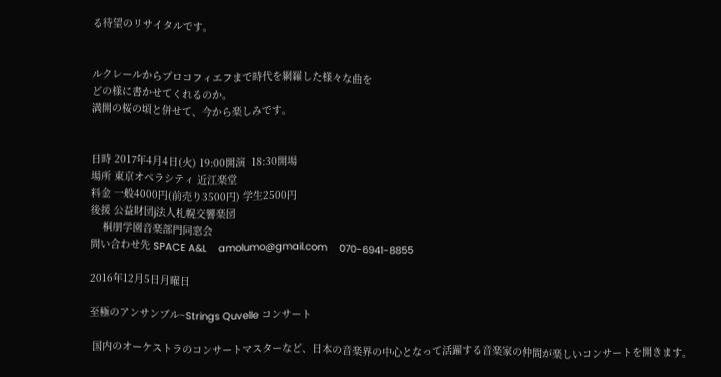る待望のリサイタルです。


ルクレールからプロコフィエフまで時代を網羅した様々な曲を
どの様に書かせてくれるのか。
満開の桜の頃と併せて、今から楽しみです。


日時 2017年4月4日(火) 19:00開演  18:30開場
場所 東京オペラシティ 近江楽堂
料金 一般4000円(前売り3500円) 学生2500円
後援 公益財団j法人札幌交響楽団
    桐朋学園音楽部門同窓会
問い合わせ先 SPACE A&L    amolumo@gmail.com    070-6941-8855

2016年12月5日月曜日

至極のアンサンブル~Strings Quvelle コンサート

 国内のオーケストラのコンサートマスターなど、日本の音楽界の中心となって活躍する音楽家の仲間が楽しいコンサートを開きます。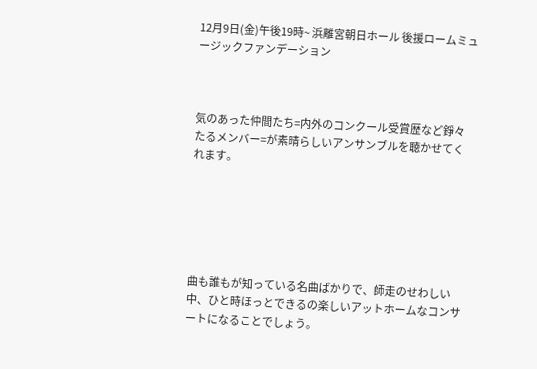12月9日(金)午後19時~ 浜離宮朝日ホール 後援ロームミュージックファンデーション



気のあった仲間たち=内外のコンクール受賞歴など錚々たるメンバー=が素晴らしいアンサンブルを聴かせてくれます。






曲も誰もが知っている名曲ばかりで、師走のせわしい中、ひと時ほっとできるの楽しいアットホームなコンサートになることでしょう。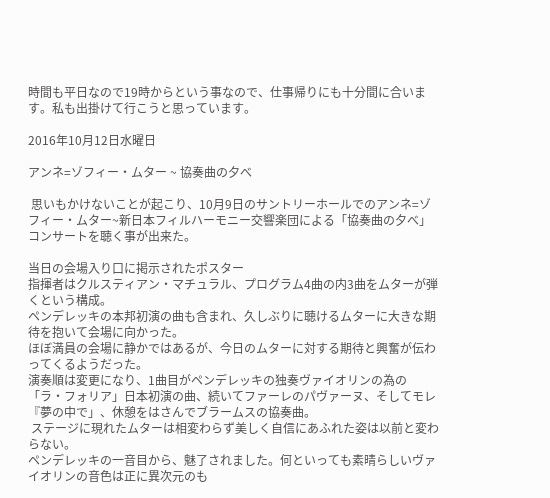時間も平日なので19時からという事なので、仕事帰りにも十分間に合います。私も出掛けて行こうと思っています。

2016年10月12日水曜日

アンネ=ゾフィー・ムター ~ 協奏曲の夕べ

 思いもかけないことが起こり、10月9日のサントリーホールでのアンネ=ゾフィー・ムター~新日本フィルハーモニー交響楽団による「協奏曲の夕べ」コンサートを聴く事が出来た。

当日の会場入り口に掲示されたポスター
指揮者はクルスティアン・マチュラル、プログラム4曲の内3曲をムターが弾くという構成。
ペンデレッキの本邦初演の曲も含まれ、久しぶりに聴けるムターに大きな期待を抱いて会場に向かった。
ほぼ満員の会場に静かではあるが、今日のムターに対する期待と興奮が伝わってくるようだった。
演奏順は変更になり、1曲目がペンデレッキの独奏ヴァイオリンの為の「ラ・フォリア」日本初演の曲、続いてファーレのパヴァーヌ、そしてモレ『夢の中で」、休憩をはさんでブラームスの協奏曲。
 ステージに現れたムターは相変わらず美しく自信にあふれた姿は以前と変わらない。
ペンデレッキの一音目から、魅了されました。何といっても素晴らしいヴァイオリンの音色は正に異次元のも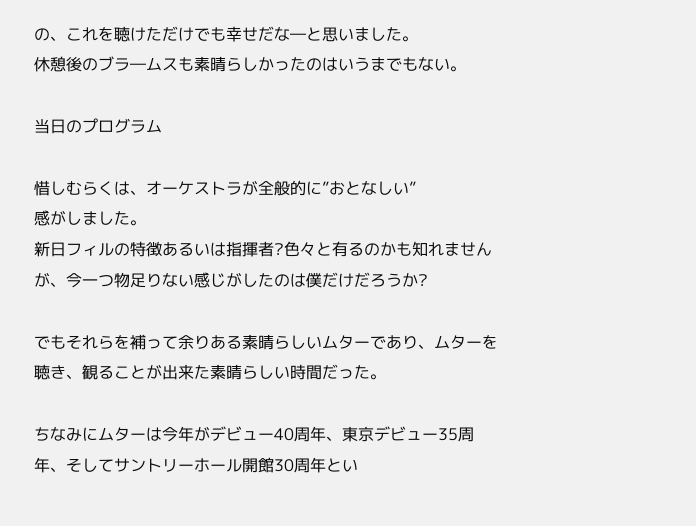の、これを聴けただけでも幸せだな―と思いました。
休憩後のブラ―ムスも素晴らしかったのはいうまでもない。

当日のプログラム

惜しむらくは、オーケストラが全般的に”おとなしい”
感がしました。
新日フィルの特徴あるいは指揮者?色々と有るのかも知れませんが、今一つ物足りない感じがしたのは僕だけだろうか?

でもそれらを補って余りある素晴らしいムターであり、ムターを聴き、観ることが出来た素晴らしい時間だった。

ちなみにムターは今年がデビュー40周年、東京デビュー35周年、そしてサントリーホール開館30周年とい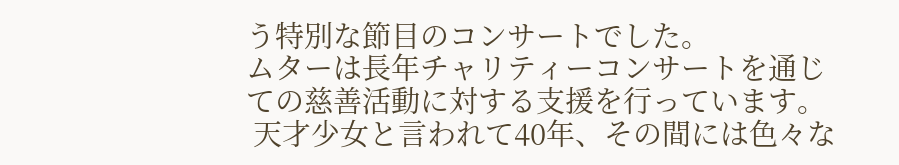う特別な節目のコンサートでした。
ムターは長年チャリティーコンサートを通じての慈善活動に対する支援を行っています。
 天才少女と言われて40年、その間には色々な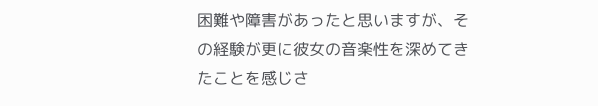困難や障害があったと思いますが、その経験が更に彼女の音楽性を深めてきたことを感じさ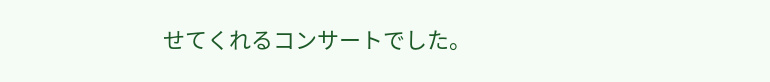せてくれるコンサートでした。